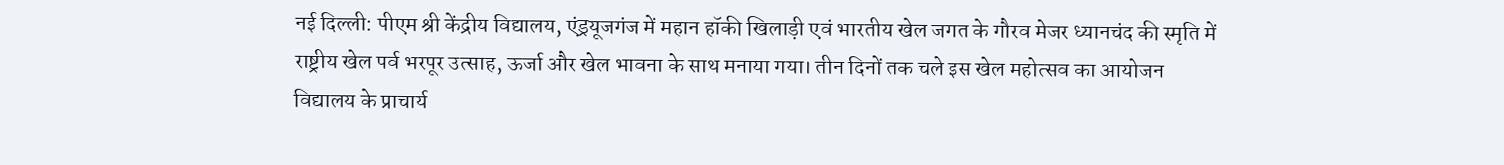नई दिल्ली: पीएम श्री केंद्रीय विद्यालय, एंड्रयूजगंज में महान हॉकी खिलाड़ी एवं भारतीय खेल जगत के गौरव मेजर ध्यानचंद की स्मृति में राष्ट्रीय खेल पर्व भरपूर उत्साह, ऊर्जा और खेल भावना के साथ मनाया गया। तीन दिनों तक चले इस खेल महोत्सव का आयोजन विद्यालय के प्राचार्य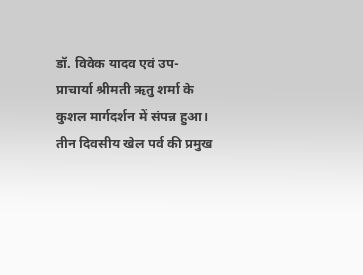डॉ. विवेक यादव एवं उप-प्राचार्या श्रीमती ऋतु शर्मा के कुशल मार्गदर्शन में संपन्न हुआ।
तीन दिवसीय खेल पर्व की प्रमुख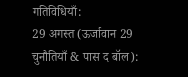गतिविधियाँ:
29 अगस्त (ऊर्जावान 29 चुनौतियाँ & पास द बॉल):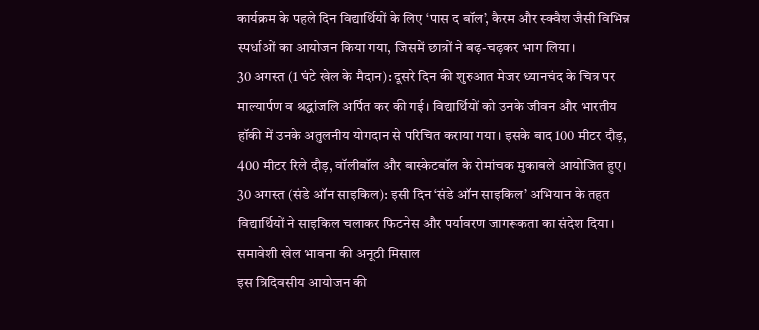कार्यक्रम के पहले दिन विद्यार्थियों के लिए ‘पास द बॉल’, कैरम और स्क्वैश जैसी विभिन्न स्पर्धाओं का आयोजन किया गया, जिसमें छात्रों ने बढ़-चढ़कर भाग लिया।
30 अगस्त (1 घंटे खेल के मैदान): दूसरे दिन की शुरुआत मेजर ध्यानचंद के चित्र पर माल्यार्पण व श्रद्धांजलि अर्पित कर की गई। विद्यार्थियों को उनके जीवन और भारतीय हॉकी में उनके अतुलनीय योगदान से परिचित कराया गया। इसके बाद 100 मीटर दौड़, 400 मीटर रिले दौड़, वॉलीबॉल और बास्केटबॉल के रोमांचक मुकाबले आयोजित हुए।
30 अगस्त (संडे ऑन साइकिल): इसी दिन ‘संडे ऑन साइकिल’ अभियान के तहत विद्यार्थियों ने साइकिल चलाकर फिटनेस और पर्यावरण जागरूकता का संदेश दिया।
समावेशी खेल भावना की अनूठी मिसाल
इस त्रिदिवसीय आयोजन की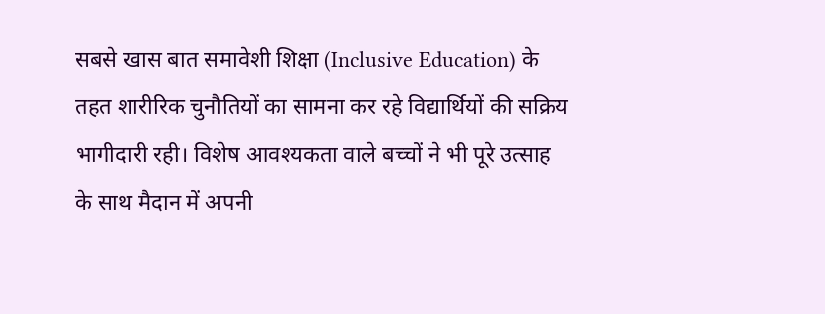सबसे खास बात समावेशी शिक्षा (Inclusive Education) के तहत शारीरिक चुनौतियों का सामना कर रहे विद्यार्थियों की सक्रिय भागीदारी रही। विशेष आवश्यकता वाले बच्चों ने भी पूरे उत्साह के साथ मैदान में अपनी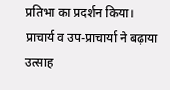प्रतिभा का प्रदर्शन किया।
प्राचार्य व उप-प्राचार्या ने बढ़ाया उत्साह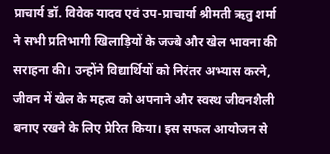प्राचार्य डॉ. विवेक यादव एवं उप-प्राचार्या श्रीमती ऋतु शर्मा ने सभी प्रतिभागी खिलाड़ियों के जज्बे और खेल भावना की सराहना की। उन्होंने विद्यार्थियों को निरंतर अभ्यास करने, जीवन में खेल के महत्व को अपनाने और स्वस्थ जीवनशैली बनाए रखने के लिए प्रेरित किया। इस सफल आयोजन से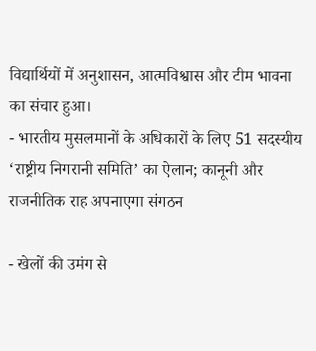विद्यार्थियों में अनुशासन, आत्मविश्वास और टीम भावना का संचार हुआ।
- भारतीय मुसलमानों के अधिकारों के लिए 51 सदस्यीय ‘राष्ट्रीय निगरानी समिति’ का ऐलान; कानूनी और राजनीतिक राह अपनाएगा संगठन

- खेलों की उमंग से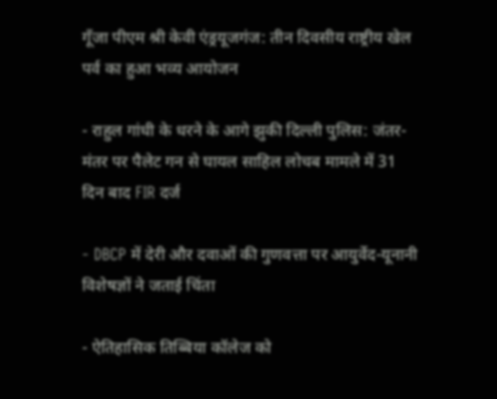गूँजा पीएम श्री केवी एंड्रयूजगंज: तीन दिवसीय राष्ट्रीय खेल पर्व का हुआ भव्य आयोजन

- राहुल गांधी के धरने के आगे झुकी दिल्ली पुलिस: जंतर-मंतर पर पैलेट गन से घायल साहिल लोचब मामले में 31 दिन बाद FIR दर्ज

- DBCP में देरी और दवाओं की गुणवत्ता पर आयुर्वेद-यूनानी विशेषज्ञों ने जताई चिंता

- ऐतिहासिक तिब्बिया कॉलेज को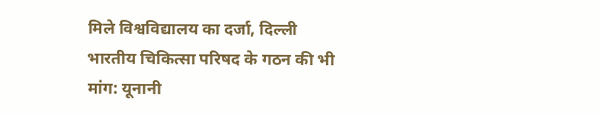मिले विश्वविद्यालय का दर्जा, दिल्ली भारतीय चिकित्सा परिषद के गठन की भी मांग: यूनानी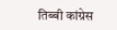तिब्बी कांग्रेस